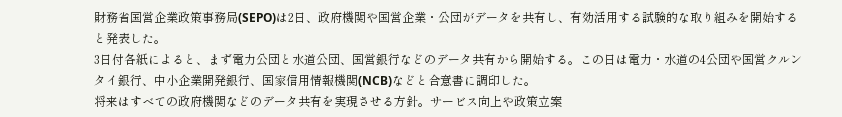財務省国営企業政策事務局(SEPO)は2日、政府機関や国営企業・公団がデータを共有し、有効活用する試験的な取り組みを開始すると発表した。
3日付各紙によると、まず電力公団と水道公団、国営銀行などのデータ共有から開始する。この日は電力・水道の4公団や国営クルンタイ銀行、中小企業開発銀行、国家信用情報機関(NCB)などと合意書に調印した。
将来はすべての政府機関などのデータ共有を実現させる方針。サービス向上や政策立案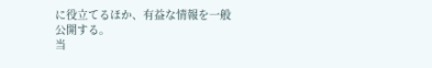に役立てるほか、有益な情報を一般公開する。
当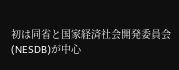初は同省と国家経済社会開発委員会(NESDB)が中心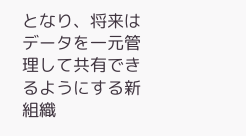となり、将来はデータを一元管理して共有できるようにする新組織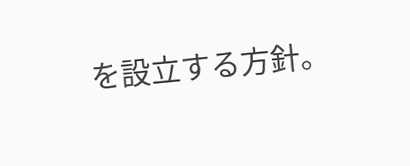を設立する方針。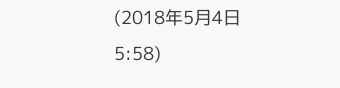(2018年5月4日 5:58)